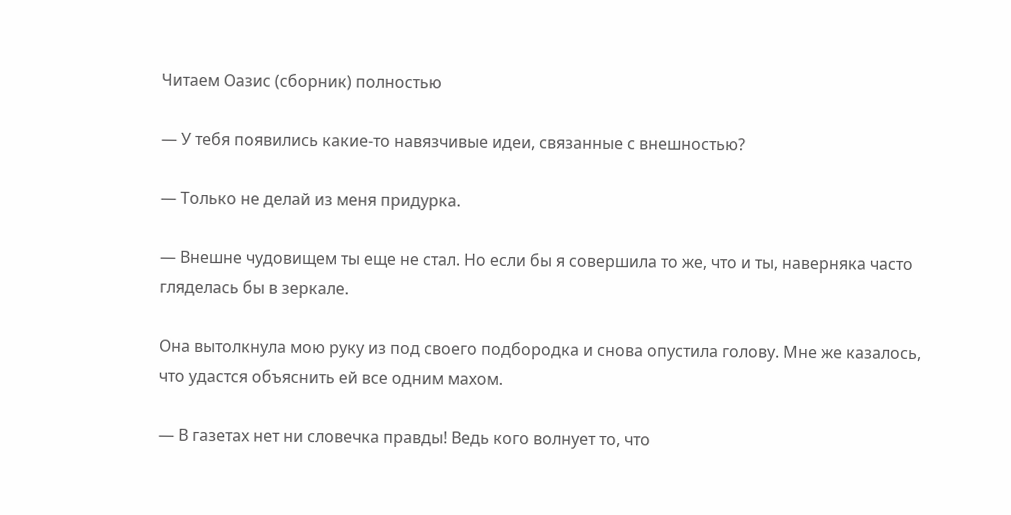Читаем Оазис (сборник) полностью

— У тебя появились какие-то навязчивые идеи, связанные с внешностью?

— Только не делай из меня придурка.

— Внешне чудовищем ты еще не стал. Но если бы я совершила то же, что и ты, наверняка часто гляделась бы в зеркале.

Она вытолкнула мою руку из под своего подбородка и снова опустила голову. Мне же казалось, что удастся объяснить ей все одним махом.

— В газетах нет ни словечка правды! Ведь кого волнует то, что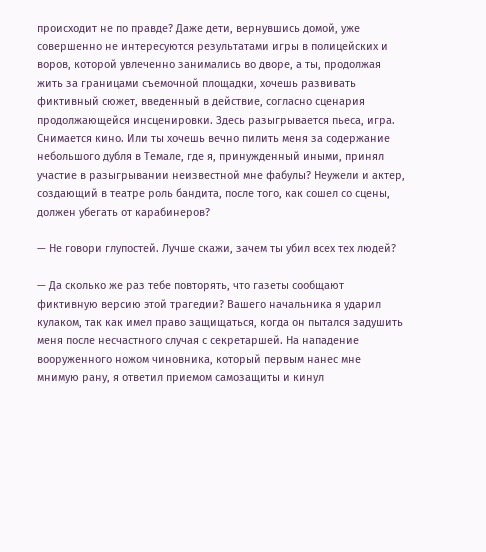происходит не по правде? Даже дети, вернувшись домой, уже совершенно не интересуются результатами игры в полицейских и воров, которой увлеченно занимались во дворе, а ты, продолжая жить за границами съемочной площадки, хочешь развивать фиктивный сюжет, введенный в действие, согласно сценария продолжающейся инсценировки. Здесь разыгрывается пьеса, игра. Снимается кино. Или ты хочешь вечно пилить меня за содержание небольшого дубля в Темале, где я, принужденный иными, принял участие в разыгрывании неизвестной мне фабулы? Неужели и актер, создающий в театре роль бандита, после того, как сошел со сцены, должен убегать от карабинеров?

— Не говори глупостей. Лучше скажи, зачем ты убил всех тех людей?

— Да сколько же раз тебе повторять, что газеты сообщают фиктивную версию этой трагедии? Вашего начальника я ударил кулаком, так как имел право защищаться, когда он пытался задушить меня после несчастного случая с секретаршей. На нападение вооруженного ножом чиновника, который первым нанес мне мнимую рану, я ответил приемом самозащиты и кинул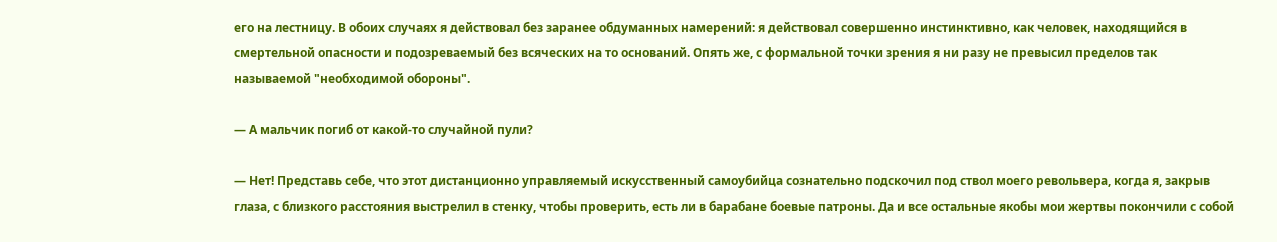его на лестницу. В обоих случаях я действовал без заранее обдуманных намерений: я действовал совершенно инстинктивно, как человек, находящийся в смертельной опасности и подозреваемый без всяческих на то оснований. Опять же, с формальной точки зрения я ни разу не превысил пределов так называемой "необходимой обороны".

— А мальчик погиб от какой-то случайной пули?

— Нет! Представь себе, что этот дистанционно управляемый искусственный самоубийца сознательно подскочил под ствол моего револьвера, когда я, закрыв глаза, с близкого расстояния выстрелил в стенку, чтобы проверить, есть ли в барабане боевые патроны. Да и все остальные якобы мои жертвы покончили с собой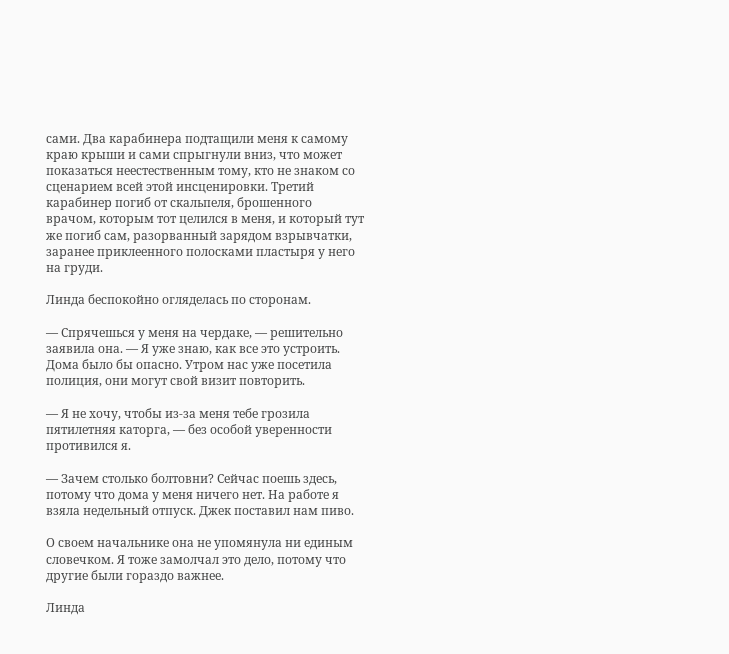сами. Два карабинера подтащили меня к самому краю крыши и сами спрыгнули вниз, что может показаться неестественным тому, кто не знаком со сценарием всей этой инсценировки. Третий карабинер погиб от скальпеля, брошенного врачом, которым тот целился в меня, и который тут же погиб сам, разорванный зарядом взрывчатки, заранее приклеенного полосками пластыря у него на груди.

Линда беспокойно огляделась по сторонам.

— Спрячешься у меня на чердаке, — решительно заявила она. — Я уже знаю, как все это устроить. Дома было бы опасно. Утром нас уже посетила полиция, они могут свой визит повторить.

— Я не хочу, чтобы из-за меня тебе грозила пятилетняя каторга, — без особой уверенности противился я.

— Зачем столько болтовни? Сейчас поешь здесь, потому что дома у меня ничего нет. На работе я взяла недельный отпуск. Джек поставил нам пиво.

О своем начальнике она не упомянула ни единым словечком. Я тоже замолчал это дело, потому что другие были гораздо важнее.

Линда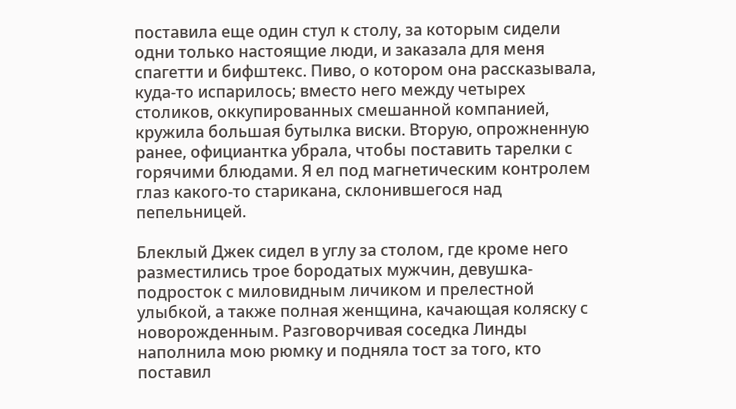поставила еще один стул к столу, за которым сидели одни только настоящие люди, и заказала для меня спагетти и бифштекс. Пиво, о котором она рассказывала, куда-то испарилось; вместо него между четырех столиков, оккупированных смешанной компанией, кружила большая бутылка виски. Вторую, опрожненную ранее, официантка убрала, чтобы поставить тарелки с горячими блюдами. Я ел под магнетическим контролем глаз какого-то старикана, склонившегося над пепельницей.

Блеклый Джек сидел в углу за столом, где кроме него разместились трое бородатых мужчин, девушка-подросток с миловидным личиком и прелестной улыбкой, а также полная женщина, качающая коляску с новорожденным. Разговорчивая соседка Линды наполнила мою рюмку и подняла тост за того, кто поставил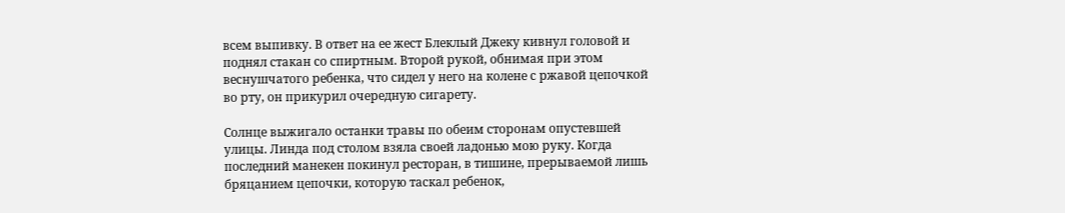всем выпивку. В ответ на ее жест Блеклый Джеку кивнул головой и поднял стакан со спиртным. Второй рукой, обнимая при этом веснушчатого ребенка, что сидел у него на колене с ржавой цепочкой во рту, он прикурил очередную сигарету.

Солнце выжигало останки травы по обеим сторонам опустевшей улицы. Линда под столом взяла своей ладонью мою руку. Когда последний манекен покинул ресторан, в тишине, прерываемой лишь бряцанием цепочки, которую таскал ребенок,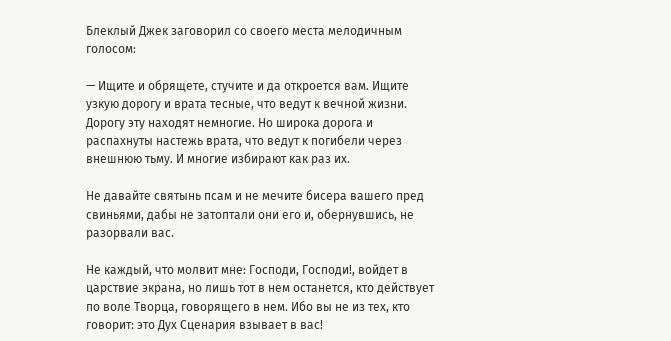Блеклый Джек заговорил со своего места мелодичным голосом:

— Ищите и обрящете, стучите и да откроется вам. Ищите узкую дорогу и врата тесные, что ведут к вечной жизни. Дорогу эту находят немногие. Но широка дорога и распахнуты настежь врата, что ведут к погибели через внешнюю тьму. И многие избирают как раз их.

Не давайте святынь псам и не мечите бисера вашего пред свиньями, дабы не затоптали они его и, обернувшись, не разорвали вас.

Не каждый, что молвит мне: Господи, Господи!, войдет в царствие экрана, но лишь тот в нем останется, кто действует по воле Творца, говорящего в нем. Ибо вы не из тех, кто говорит: это Дух Сценария взывает в вас!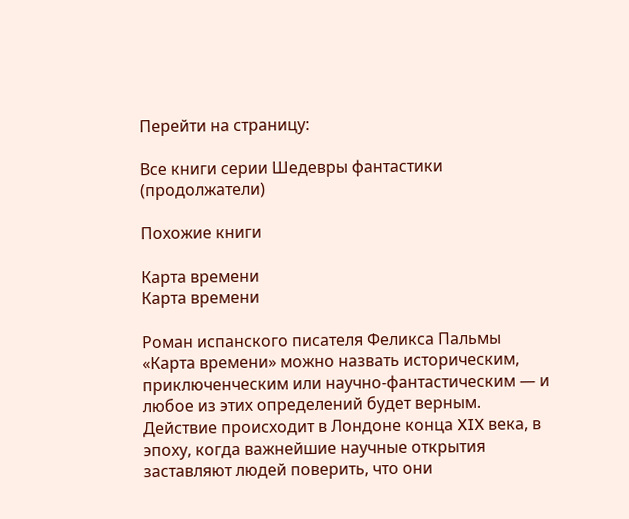Перейти на страницу:

Все книги серии Шедевры фантастики (продолжатели)

Похожие книги

Карта времени
Карта времени

Роман испанского писателя Феликса Пальмы «Карта времени» можно назвать историческим, приключенческим или научно-фантастическим — и любое из этих определений будет верным. Действие происходит в Лондоне конца XIX века, в эпоху, когда важнейшие научные открытия заставляют людей поверить, что они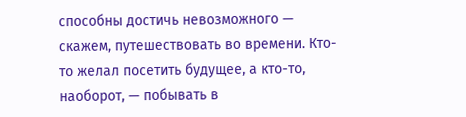способны достичь невозможного — скажем, путешествовать во времени. Кто-то желал посетить будущее, а кто-то, наоборот, — побывать в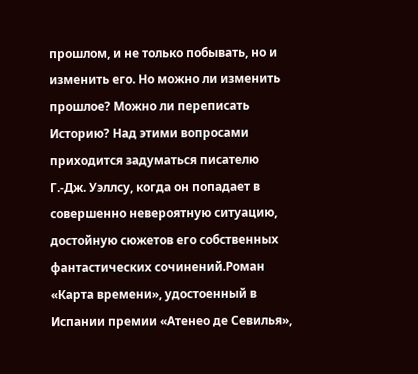прошлом, и не только побывать, но и изменить его. Но можно ли изменить прошлое? Можно ли переписать Историю? Над этими вопросами приходится задуматься писателю Г.-Дж. Уэллсу, когда он попадает в совершенно невероятную ситуацию, достойную сюжетов его собственных фантастических сочинений.Роман «Карта времени», удостоенный в Испании премии «Атенео де Севилья»,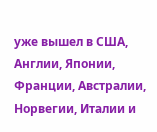уже вышел в США, Англии, Японии, Франции, Австралии, Норвегии, Италии и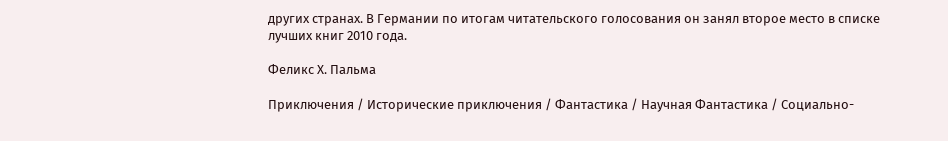других странах. В Германии по итогам читательского голосования он занял второе место в списке лучших книг 2010 года.

Феликс Х. Пальма

Приключения / Исторические приключения / Фантастика / Научная Фантастика / Социально-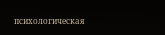психологическая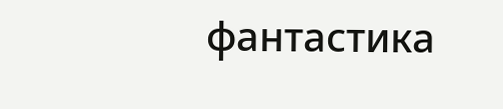фантастика